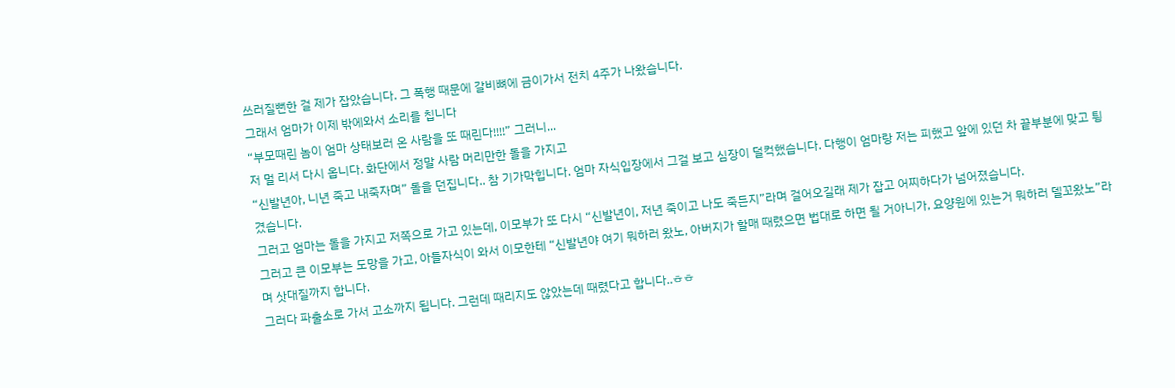쓰러질뻔한 걸 제가 잡았습니다. 그 폭행 때문에 갈비뼈에 금이가서 전치 4주가 나왔습니다.
그래서 엄마가 이제 밖에와서 소리를 칩니다
“부모때린 놈이 엄마 상태보러 온 사람을 또 때린다!!!!” 그러니...
저 멀 리서 다시 옵니다. 화단에서 정말 사람 머리만한 돌을 가지고
“신발년아, 니년 죽고 내죽자며” 돌을 던집니다.. 참 기가막힙니다. 엄마 자식입장에서 그걸 보고 심장이 덜컥했습니다. 다행이 엄마랑 저는 피했고 앞에 있던 차 끝부분에 맞고 튕겼습니다.
그러고 엄마는 돌을 가지고 저쪽으로 가고 있는데, 이모부가 또 다시 “신발년이, 저년 죽이고 나도 죽든지”라며 걸어오길래 제가 잡고 어찌하다가 넘어졌습니다.
그러고 큰 이모부는 도망을 가고, 아들자식이 와서 이모한테 “신발년야 여기 뭐하러 왔노, 아버지가 할매 때렸으면 법대로 하면 될 거아니가, 요양원에 있는거 뭐하러 델꼬왔노”라며 삿대질까지 합니다.
그러다 파출소로 가서 고소까지 됩니다. 그런데 때리지도 않았는데 때렸다고 합니다..ㅎㅎ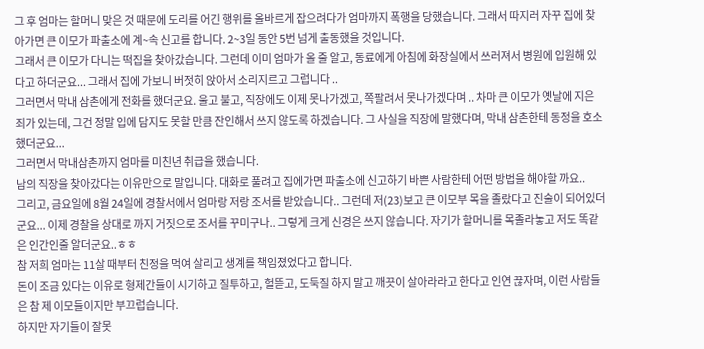그 후 엄마는 할머니 맞은 것 때문에 도리를 어긴 행위를 올바르게 잡으려다가 엄마까지 폭행을 당했습니다. 그래서 따지러 자꾸 집에 찾아가면 큰 이모가 파출소에 계~속 신고를 합니다. 2~3일 동안 5번 넘게 출동했을 것입니다.
그래서 큰 이모가 다니는 떡집을 찾아갔습니다. 그런데 이미 엄마가 올 줄 알고, 동료에게 아침에 화장실에서 쓰러져서 병원에 입원해 있다고 하더군요... 그래서 집에 가보니 버젓히 앉아서 소리지르고 그럽니다 ..
그러면서 막내 삼촌에게 전화를 했더군요. 울고 불고, 직장에도 이제 못나가겠고, 쪽팔려서 못나가겠다며 .. 차마 큰 이모가 옛날에 지은 죄가 있는데, 그건 정말 입에 담지도 못할 만큼 잔인해서 쓰지 않도록 하겠습니다. 그 사실을 직장에 말했다며, 막내 삼촌한테 동정을 호소했더군요...
그러면서 막내삼촌까지 엄마를 미친년 취급을 했습니다.
남의 직장을 찾아갔다는 이유만으로 말입니다. 대화로 풀려고 집에가면 파출소에 신고하기 바쁜 사람한테 어떤 방법을 해야할 까요..
그리고, 금요일에 8월 24일에 경찰서에서 엄마랑 저랑 조서를 받았습니다.. 그런데 저(23)보고 큰 이모부 목을 졸랐다고 진술이 되어있더군요... 이제 경찰을 상대로 까지 거짓으로 조서를 꾸미구나.. 그렇게 크게 신경은 쓰지 않습니다. 자기가 할머니를 목졸라놓고 저도 똑같은 인간인줄 알더군요..ㅎㅎ
참 저희 엄마는 11살 때부터 친정을 먹여 살리고 생계를 책임졌었다고 합니다.
돈이 조금 있다는 이유로 형제간들이 시기하고 질투하고, 헐뜯고, 도둑질 하지 말고 깨끗이 살아라라고 한다고 인연 끊자며, 이런 사람들은 참 제 이모들이지만 부끄럽습니다.
하지만 자기들이 잘못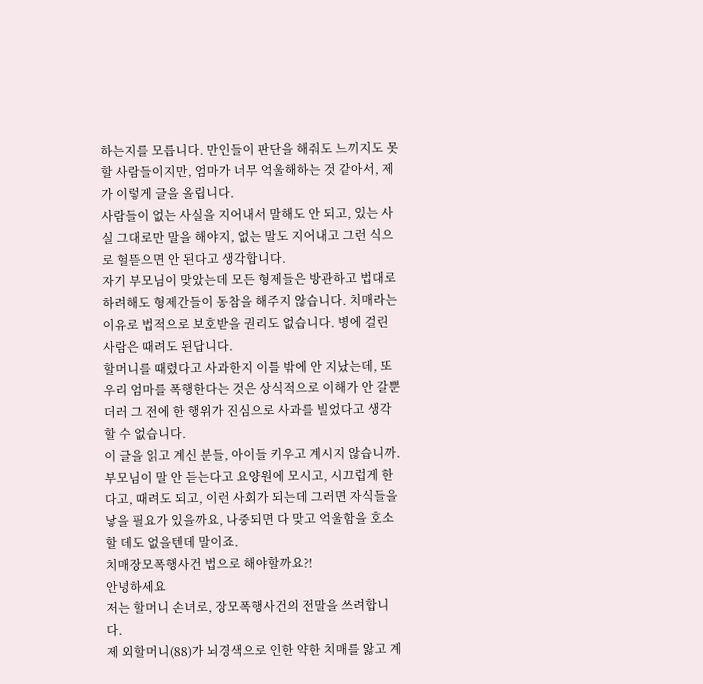하는지를 모릅니다. 만인들이 판단을 해줘도 느끼지도 못할 사람들이지만, 엄마가 너무 억울해하는 것 같아서, 제가 이렇게 글을 올립니다.
사람들이 없는 사실을 지어내서 말해도 안 되고, 있는 사실 그대로만 말을 해야지, 없는 말도 지어내고 그런 식으로 헐뜯으면 안 된다고 생각합니다.
자기 부모님이 맞았는데 모든 형제들은 방관하고 법대로 하려해도 형제간들이 동참을 해주지 않습니다. 치매라는 이유로 법적으로 보호받을 권리도 없습니다. 병에 걸린 사람은 때려도 된답니다.
할머니를 때렸다고 사과한지 이틀 밖에 안 지났는데, 또 우리 엄마를 폭행한다는 것은 상식적으로 이해가 안 갈뿐더러 그 전에 한 행위가 진심으로 사과를 빌었다고 생각할 수 없습니다.
이 글을 읽고 계신 분들, 아이들 키우고 계시지 않습니까. 부모님이 말 안 듣는다고 요양원에 모시고, 시끄럽게 한다고, 때려도 되고, 이런 사회가 되는데 그러면 자식들을 낳을 필요가 있을까요, 나중되면 다 맞고 억울함을 호소할 데도 없을텐데 말이죠.
치매장모폭행사건 법으로 해야할까요?!
안녕하세요
저는 할머니 손녀로, 장모폭행사건의 전말을 쓰려합니다.
제 외할머니(88)가 뇌경색으로 인한 약한 치매를 앓고 계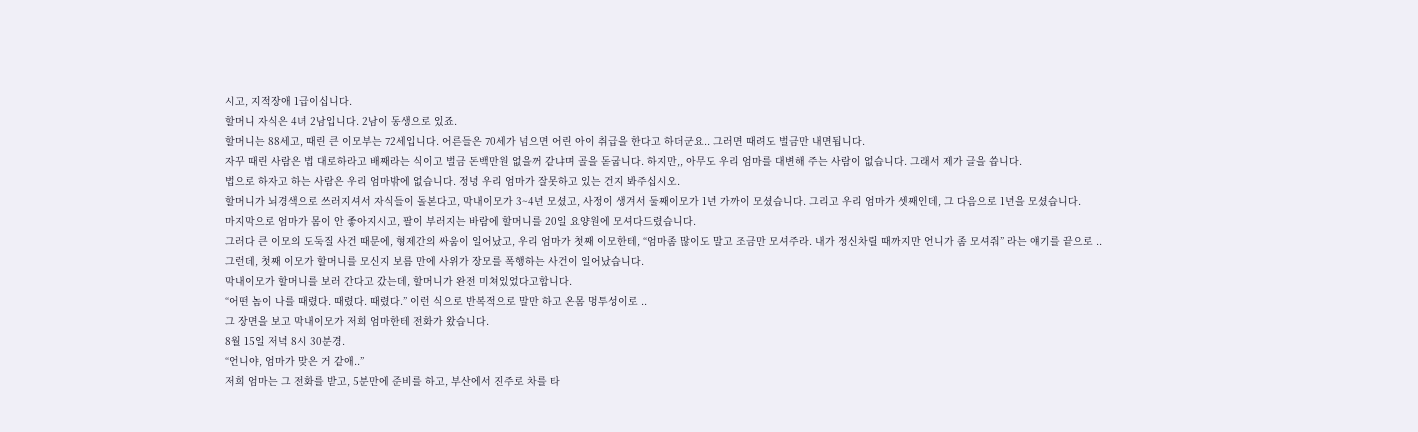시고, 지적장애 1급이십니다.
할머니 자식은 4녀 2남입니다. 2남이 동생으로 있죠.
할머니는 88세고, 때린 큰 이모부는 72세입니다. 어른들은 70세가 넘으면 어린 아이 취급을 한다고 하더군요.. 그러면 때려도 벌금만 내면됩니다.
자꾸 때린 사람은 법 대로하라고 배째라는 식이고 벌금 돈백만원 없을꺼 같냐며 골을 돋굽니다. 하지만,, 아무도 우리 엄마를 대변해 주는 사람이 없습니다. 그래서 제가 글을 씁니다.
법으로 하자고 하는 사람은 우리 엄마밖에 없습니다. 정녕 우리 엄마가 잘못하고 있는 건지 봐주십시오.
할머니가 뇌경색으로 쓰러지셔서 자식들이 돌본다고, 막내이모가 3~4년 모셨고, 사정이 생겨서 둘째이모가 1년 가까이 모셨습니다. 그리고 우리 엄마가 셋째인데, 그 다음으로 1년을 모셨습니다.
마지막으로 엄마가 몸이 안 좋아지시고, 팔이 부러지는 바람에 할머니를 20일 요양원에 모셔다드렸습니다.
그러다 큰 이모의 도둑질 사건 때문에, 형제간의 싸움이 일어났고, 우리 엄마가 첫째 이모한테, “엄마좀 많이도 말고 조금만 모셔주라. 내가 정신차릴 때까지만 언니가 좀 모셔줘” 라는 얘기를 끝으로 ..
그런데, 첫째 이모가 할머니를 모신지 보름 만에 사위가 장모를 폭행하는 사건이 일어났습니다.
막내이모가 할머니를 보러 간다고 갔는데, 할머니가 완전 미쳐있었다고합니다.
“어떤 놈이 나를 때렸다. 때렸다. 때렸다.” 이런 식으로 반복적으로 말만 하고 온몸 멍투성이로 ..
그 장면을 보고 막내이모가 저희 엄마한테 전화가 왔습니다.
8월 15일 저녁 8시 30분경.
“언니야, 엄마가 맞은 거 같애..”
저희 엄마는 그 전화를 받고, 5분만에 준비를 하고, 부산에서 진주로 차를 타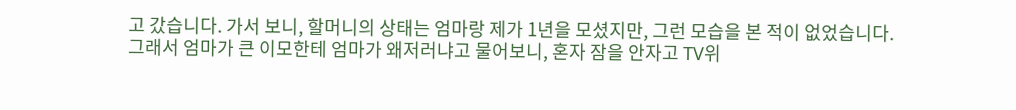고 갔습니다. 가서 보니, 할머니의 상태는 엄마랑 제가 1년을 모셨지만, 그런 모습을 본 적이 없었습니다.
그래서 엄마가 큰 이모한테 엄마가 왜저러냐고 물어보니, 혼자 잠을 안자고 TV위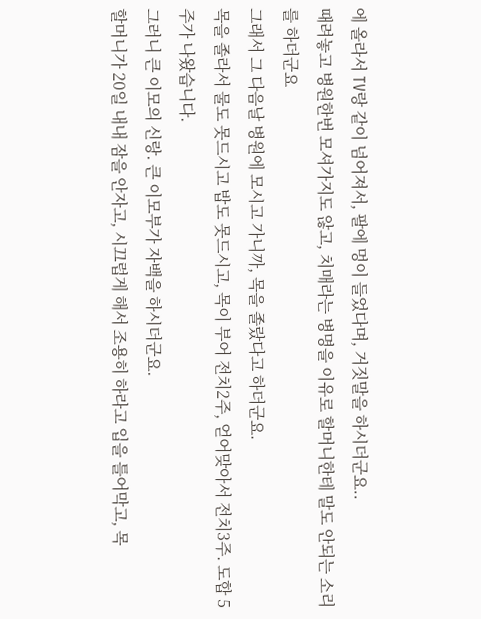에 올라서 TV랑 같이 넘어져서, 팔에 멍이 들었다며, 거짓말을 하시더군요..
때려놓고 병원한번 모셔가지도 않고, 치매라는 병명을 이유로 할머니한테 말도 안되는 소리를 하더군요
그래서 그 다음날 병원에 모시고 가니까, 목을 졸랐다고 하더군요.
목을 졸라서 물도 못드시고 밥도 못드시고, 목이 부어 전치2주, 얻어맞아서 전치3주. 도합 5주가 나왔습니다.
그러니 큰 이모의 신랑. 큰 이모부가 자백을 하시더군요.
할머니가 20일 내내 잠을 안자고, 시끄럽게 해서 조용히 하라고 입을 틀어막고, 목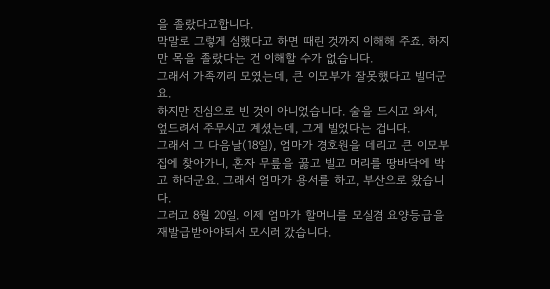을 졸랐다고합니다.
막말로 그렇게 심했다고 하면 때린 것까지 이해해 주죠. 하지만 목을 졸랐다는 건 이해할 수가 없습니다.
그래서 가족끼리 모였는데, 큰 이모부가 잘못했다고 빌더군요.
하지만 진심으로 빈 것이 아니었습니다. 술을 드시고 와서, 엎드려서 주무시고 계셨는데, 그게 빌었다는 겁니다.
그래서 그 다음날(18일), 엄마가 경호원을 데리고 큰 이모부집에 찾아가니, 혼자 무릎을 꿇고 빌고 머리를 땅바닥에 박고 하더군요. 그래서 엄마가 용서를 하고, 부산으로 왔습니다.
그러고 8월 20일. 이제 엄마가 할머니를 모실겸 요양등급을 재발급받아야되서 모시러 갔습니다.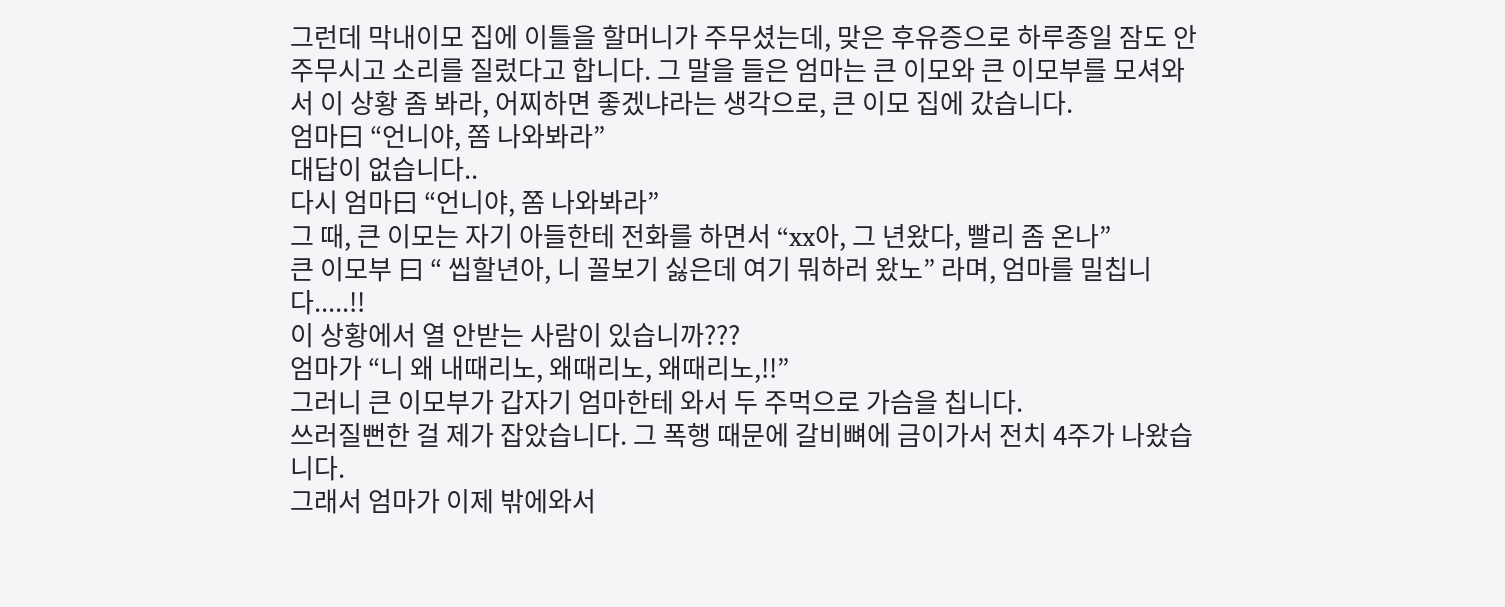그런데 막내이모 집에 이틀을 할머니가 주무셨는데, 맞은 후유증으로 하루종일 잠도 안주무시고 소리를 질렀다고 합니다. 그 말을 들은 엄마는 큰 이모와 큰 이모부를 모셔와서 이 상황 좀 봐라, 어찌하면 좋겠냐라는 생각으로, 큰 이모 집에 갔습니다.
엄마曰 “언니야, 쫌 나와봐라”
대답이 없습니다..
다시 엄마曰 “언니야, 쫌 나와봐라”
그 때, 큰 이모는 자기 아들한테 전화를 하면서 “xx아, 그 년왔다, 빨리 좀 온나”
큰 이모부 曰 “ 씹할년아, 니 꼴보기 싫은데 여기 뭐하러 왔노” 라며, 엄마를 밀칩니다.....!!
이 상황에서 열 안받는 사람이 있습니까???
엄마가 “니 왜 내때리노, 왜때리노, 왜때리노,!!”
그러니 큰 이모부가 갑자기 엄마한테 와서 두 주먹으로 가슴을 칩니다.
쓰러질뻔한 걸 제가 잡았습니다. 그 폭행 때문에 갈비뼈에 금이가서 전치 4주가 나왔습니다.
그래서 엄마가 이제 밖에와서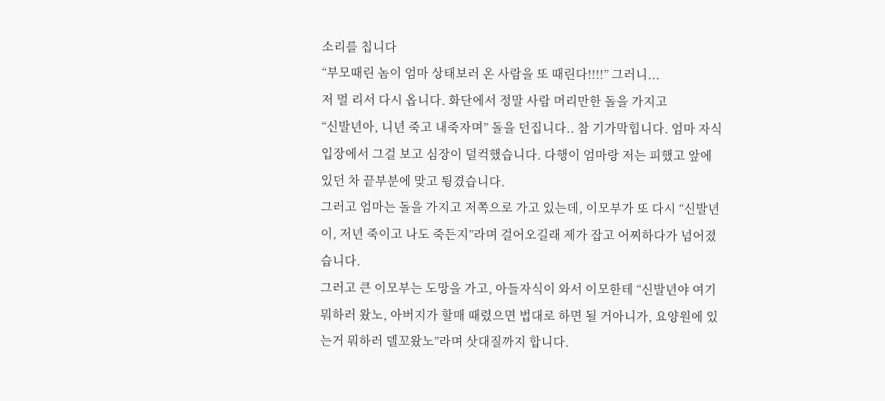소리를 칩니다
“부모때린 놈이 엄마 상태보러 온 사람을 또 때린다!!!!” 그러니...
저 멀 리서 다시 옵니다. 화단에서 정말 사람 머리만한 돌을 가지고
“신발년아, 니년 죽고 내죽자며” 돌을 던집니다.. 참 기가막힙니다. 엄마 자식입장에서 그걸 보고 심장이 덜컥했습니다. 다행이 엄마랑 저는 피했고 앞에 있던 차 끝부분에 맞고 튕겼습니다.
그러고 엄마는 돌을 가지고 저쪽으로 가고 있는데, 이모부가 또 다시 “신발년이, 저년 죽이고 나도 죽든지”라며 걸어오길래 제가 잡고 어찌하다가 넘어졌습니다.
그러고 큰 이모부는 도망을 가고, 아들자식이 와서 이모한테 “신발년야 여기 뭐하러 왔노, 아버지가 할매 때렸으면 법대로 하면 될 거아니가, 요양원에 있는거 뭐하러 델꼬왔노”라며 삿대질까지 합니다.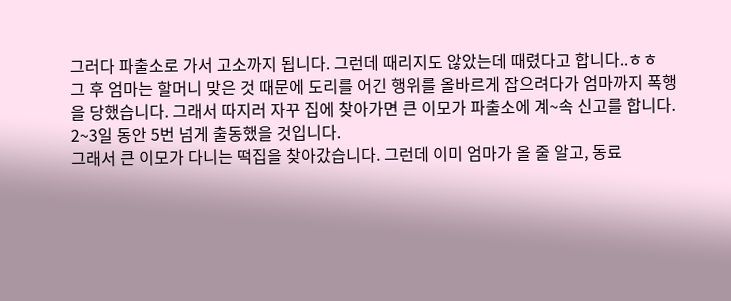그러다 파출소로 가서 고소까지 됩니다. 그런데 때리지도 않았는데 때렸다고 합니다..ㅎㅎ
그 후 엄마는 할머니 맞은 것 때문에 도리를 어긴 행위를 올바르게 잡으려다가 엄마까지 폭행을 당했습니다. 그래서 따지러 자꾸 집에 찾아가면 큰 이모가 파출소에 계~속 신고를 합니다. 2~3일 동안 5번 넘게 출동했을 것입니다.
그래서 큰 이모가 다니는 떡집을 찾아갔습니다. 그런데 이미 엄마가 올 줄 알고, 동료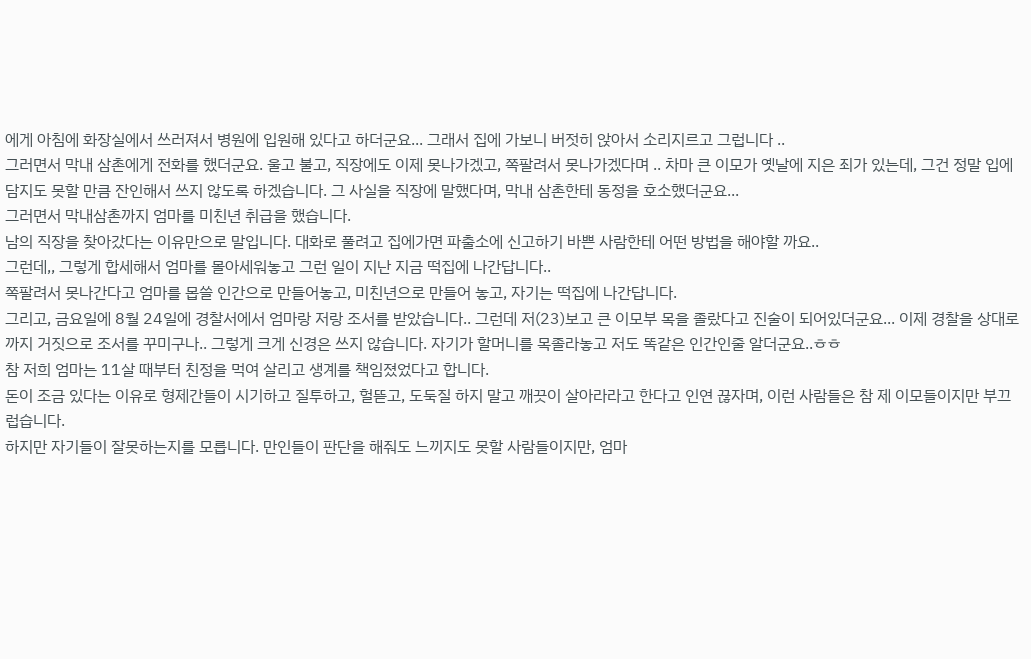에게 아침에 화장실에서 쓰러져서 병원에 입원해 있다고 하더군요... 그래서 집에 가보니 버젓히 앉아서 소리지르고 그럽니다 ..
그러면서 막내 삼촌에게 전화를 했더군요. 울고 불고, 직장에도 이제 못나가겠고, 쪽팔려서 못나가겠다며 .. 차마 큰 이모가 옛날에 지은 죄가 있는데, 그건 정말 입에 담지도 못할 만큼 잔인해서 쓰지 않도록 하겠습니다. 그 사실을 직장에 말했다며, 막내 삼촌한테 동정을 호소했더군요...
그러면서 막내삼촌까지 엄마를 미친년 취급을 했습니다.
남의 직장을 찾아갔다는 이유만으로 말입니다. 대화로 풀려고 집에가면 파출소에 신고하기 바쁜 사람한테 어떤 방법을 해야할 까요..
그런데,, 그렇게 합세해서 엄마를 몰아세워놓고 그런 일이 지난 지금 떡집에 나간답니다..
쪽팔려서 못나간다고 엄마를 몹쓸 인간으로 만들어놓고, 미친년으로 만들어 놓고, 자기는 떡집에 나간답니다.
그리고, 금요일에 8월 24일에 경찰서에서 엄마랑 저랑 조서를 받았습니다.. 그런데 저(23)보고 큰 이모부 목을 졸랐다고 진술이 되어있더군요... 이제 경찰을 상대로 까지 거짓으로 조서를 꾸미구나.. 그렇게 크게 신경은 쓰지 않습니다. 자기가 할머니를 목졸라놓고 저도 똑같은 인간인줄 알더군요..ㅎㅎ
참 저희 엄마는 11살 때부터 친정을 먹여 살리고 생계를 책임졌었다고 합니다.
돈이 조금 있다는 이유로 형제간들이 시기하고 질투하고, 헐뜯고, 도둑질 하지 말고 깨끗이 살아라라고 한다고 인연 끊자며, 이런 사람들은 참 제 이모들이지만 부끄럽습니다.
하지만 자기들이 잘못하는지를 모릅니다. 만인들이 판단을 해줘도 느끼지도 못할 사람들이지만, 엄마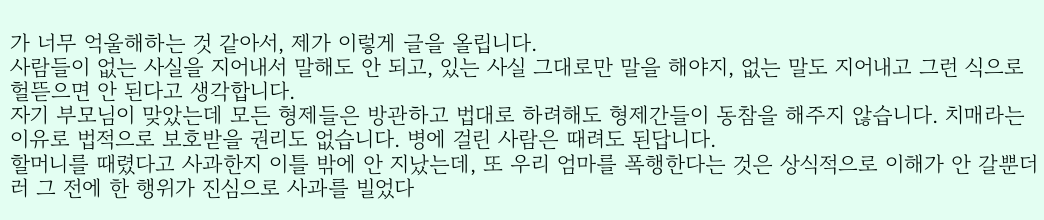가 너무 억울해하는 것 같아서, 제가 이렇게 글을 올립니다.
사람들이 없는 사실을 지어내서 말해도 안 되고, 있는 사실 그대로만 말을 해야지, 없는 말도 지어내고 그런 식으로 헐뜯으면 안 된다고 생각합니다.
자기 부모님이 맞았는데 모든 형제들은 방관하고 법대로 하려해도 형제간들이 동참을 해주지 않습니다. 치매라는 이유로 법적으로 보호받을 권리도 없습니다. 병에 걸린 사람은 때려도 된답니다.
할머니를 때렸다고 사과한지 이틀 밖에 안 지났는데, 또 우리 엄마를 폭행한다는 것은 상식적으로 이해가 안 갈뿐더러 그 전에 한 행위가 진심으로 사과를 빌었다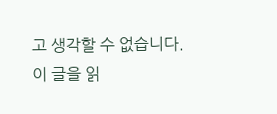고 생각할 수 없습니다.
이 글을 읽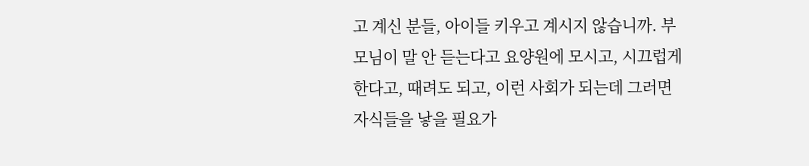고 계신 분들, 아이들 키우고 계시지 않습니까. 부모님이 말 안 듣는다고 요양원에 모시고, 시끄럽게 한다고, 때려도 되고, 이런 사회가 되는데 그러면 자식들을 낳을 필요가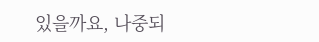있을까요, 나중되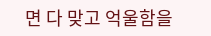면 다 맞고 억울함을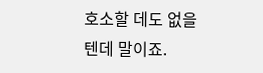호소할 데도 없을텐데 말이죠.